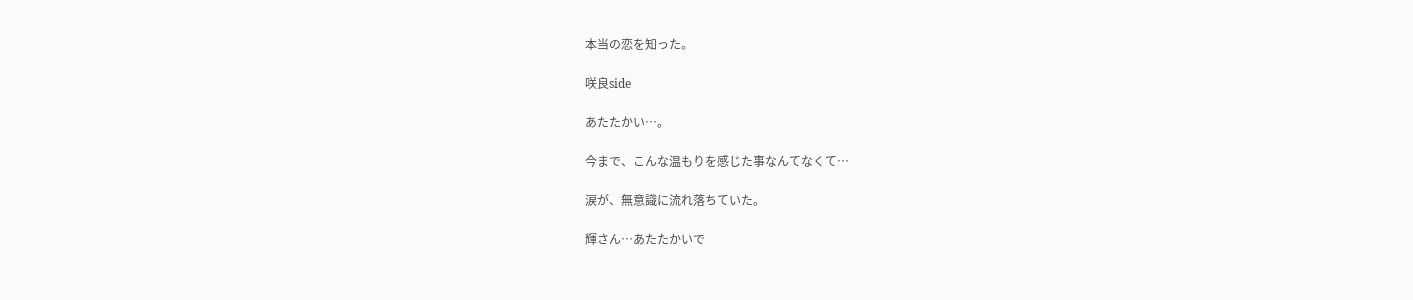本当の恋を知った。

咲良side

あたたかい…。

今まで、こんな温もりを感じた事なんてなくて…

涙が、無意識に流れ落ちていた。

輝さん…あたたかいで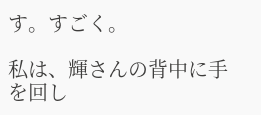す。すごく。

私は、輝さんの背中に手を回し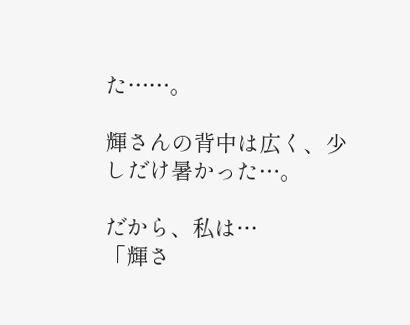た……。

輝さんの背中は広く、少しだけ暑かった…。

だから、私は…
「輝さ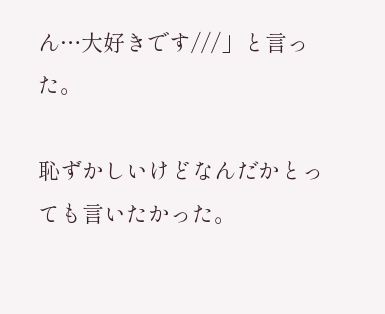ん…大好きです///」と言った。

恥ずかしいけどなんだかとっても言いたかった。